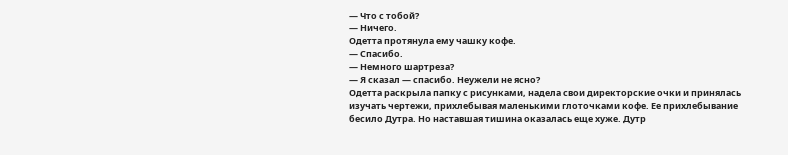— Что с тобой?
— Ничего.
Одетта протянула ему чашку кофе.
— Спасибо.
— Немного шартреза?
— Я сказал — спасибо. Неужели не ясно?
Одетта раскрыла папку с рисунками, надела свои директорские очки и принялась изучать чертежи, прихлебывая маленькими глоточками кофе. Ее прихлебывание бесило Дутра. Но наставшая тишина оказалась еще хуже. Дутр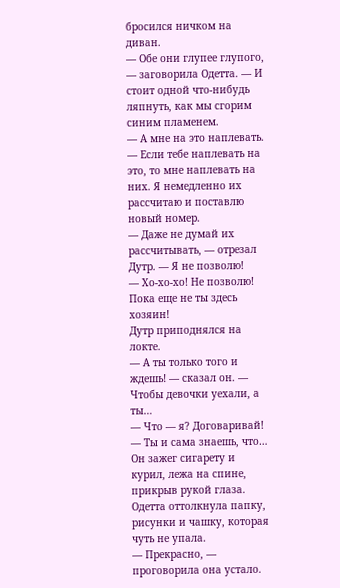бросился ничком на диван.
— Обе они глупее глупого, — заговорила Одетта. — И стоит одной что-нибудь ляпнуть, как мы сгорим синим пламенем.
— А мне на это наплевать.
— Если тебе наплевать на это, то мне наплевать на них. Я немедленно их рассчитаю и поставлю новый номер.
— Даже не думай их рассчитывать, — отрезал Дутр. — Я не позволю!
— Хо-хо-хо! Не позволю! Пока еще не ты здесь хозяин!
Дутр приподнялся на локте.
— А ты только того и ждешь! — сказал он. — Чтобы девочки уехали, а ты…
— Что — я? Договаривай!
— Ты и сама знаешь, что…
Он зажег сигарету и курил, лежа на спине, прикрыв рукой глаза. Одетта оттолкнула папку, рисунки и чашку, которая чуть не упала.
— Прекрасно, — проговорила она устало.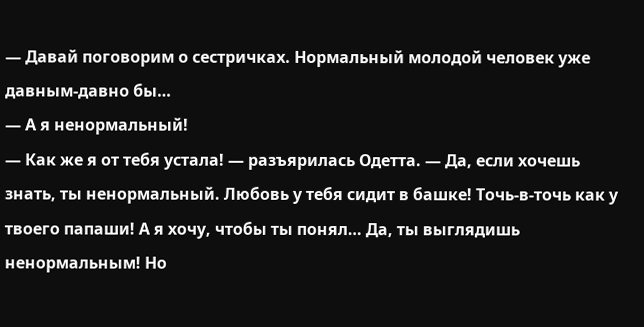— Давай поговорим о сестричках. Нормальный молодой человек уже давным-давно бы…
— А я ненормальный!
— Как же я от тебя устала! — разъярилась Одетта. — Да, если хочешь знать, ты ненормальный. Любовь у тебя сидит в башке! Точь-в-точь как у твоего папаши! А я хочу, чтобы ты понял… Да, ты выглядишь ненормальным! Но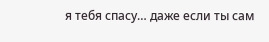я тебя спасу… даже если ты сам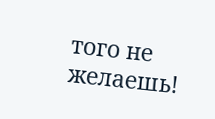того не желаешь!